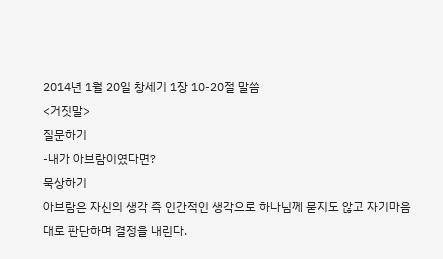2014년 1월 20일 창세기 1장 10-20절 말씀
<거짓말>
질문하기
-내가 아브람이였다면?
묵상하기
아브람은 자신의 생각 즉 인간적인 생각으로 하나님께 묻지도 않고 자기마음대로 판단하며 결정을 내린다.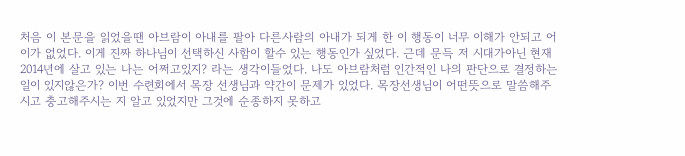처음 이 본문을 읽었을땐 아브람이 아내를 팔아 다른사람의 아내가 되게 한 이 행동이 너무 이해가 안되고 어이가 없었다. 이게 진짜 하나님이 선택하신 사함이 할수 있는 행동인가 싶었다. 근데 문득 저 시대가아닌 현재 2014년에 살고 있는 나는 어쩌고있지? 라는 생각이들었다. 나도 아브람처럼 인간적인 나의 판단으로 결정하는일이 있지않은가? 이번 수련회에서 목장 선생님과 약간이 문제가 있었다. 목장선생님이 어떤뜻으로 말씀해주시고 충고해주시는 지 알고 있었지만 그것에 순종하지 못하고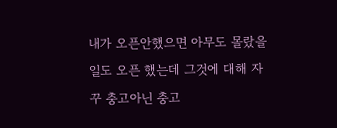내가 오픈안했으면 아무도 몰랐을일도 오픈 했는데 그것에 대해 자꾸 충고아닌 충고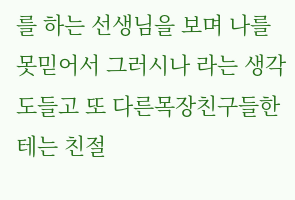를 하는 선생님을 보며 나를 못믿어서 그러시나 라는 생각도들고 또 다른목장친구들한테는 친절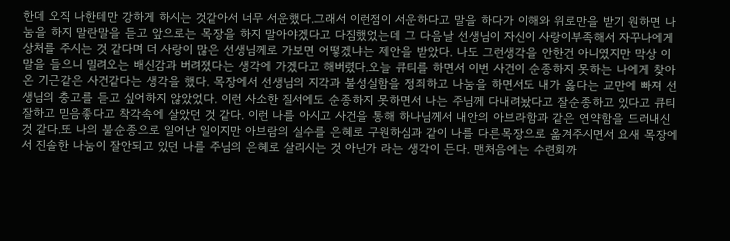한데 오직 나한테만 강하게 하시는 것같아서 너무 서운했다.그래서 이런점이 서운하다고 말을 하다가 이해와 위로만을 받기 원하면 나눔을 하지 말란말을 듣고 앞으로는 목장을 하지 말아야겠다고 다짐했었는데 그 다음날 선생님이 자신이 사랑이부족해서 자꾸나에게 상처를 주시는 것 같다며 더 사랑이 많은 선생님께로 가보면 어떻겠냐는 제안을 받았다. 나도 그런생각을 안한건 아니였지만 막상 이 말을 들으니 밀려오는 배신감과 버려졌다는 생각에 가겠다고 해버렸다.오늘 큐티를 하면서 이번 사건이 순종하지 못하는 나에게 찾아온 기근같은 사건같다는 생각을 했다. 목장에서 선생님의 지각과 불성실함을 정죄하고 나눔을 하면서도 내가 옳다는 교만에 빠져 선생님의 충고를 듣고 싶어하지 않았었다. 이런 사소한 질서에도 순종하지 못하면서 나는 주님께 다내려놨다고 잘순종하고 있다고 큐티잘하고 믿음좋다고 착각속에 살았던 것 같다. 이런 나를 아시고 사건을 통해 하나님께서 내안의 아브라함과 같은 연약함을 드러내신 것 같다.또 나의 불순종으로 일어난 일이지만 아브람의 실수를 은혜로 구원하심과 같이 나를 다른목장으로 옮겨주시면서 요새 목장에서 진솔한 나눔이 잘안되고 있던 나를 주님의 은혜로 살리시는 것 아닌가 라는 생각이 든다. 맨처음에는 수련회까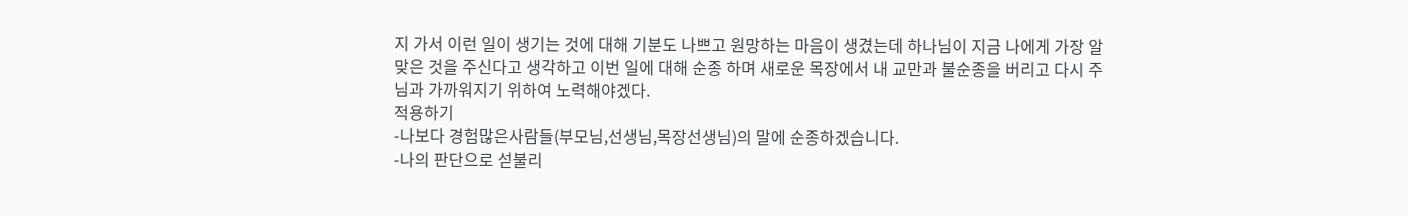지 가서 이런 일이 생기는 것에 대해 기분도 나쁘고 원망하는 마음이 생겼는데 하나님이 지금 나에게 가장 알맞은 것을 주신다고 생각하고 이번 일에 대해 순종 하며 새로운 목장에서 내 교만과 불순종을 버리고 다시 주님과 가까워지기 위하여 노력해야겠다.
적용하기
-나보다 경험많은사람들(부모님,선생님,목장선생님)의 말에 순종하겠습니다.
-나의 판단으로 섣불리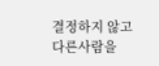결정하지 않고 다른사람을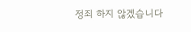정죄 하지 않겠습니다